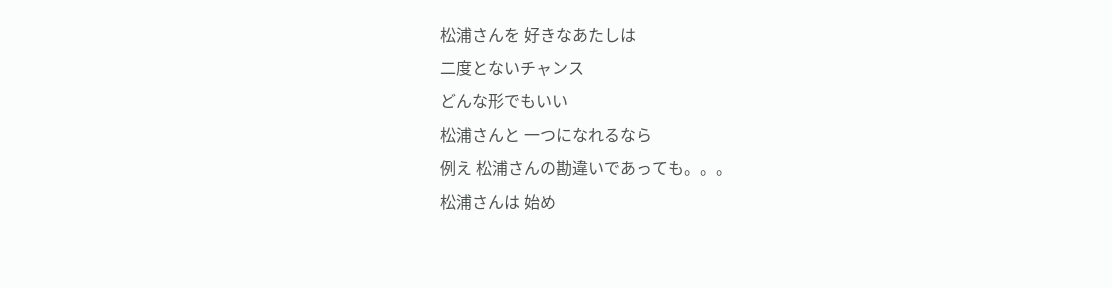松浦さんを 好きなあたしは
二度とないチャンス
どんな形でもいい
松浦さんと 一つになれるなら
例え 松浦さんの勘違いであっても。。。
松浦さんは 始め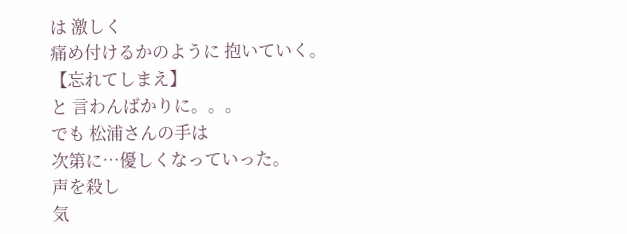は 激しく
痛め付けるかのように 抱いていく。
【忘れてしまえ】
と 言わんばかりに。。。
でも 松浦さんの手は
次第に…優しくなっていった。
声を殺し
気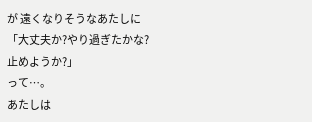が 遠くなりそうなあたしに
「大丈夫か?やり過ぎたかな?
止めようか?」
って…。
あたしは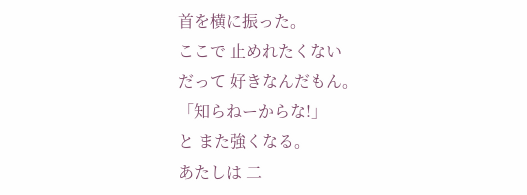首を横に振った。
ここで 止めれたくない
だって 好きなんだもん。
「知らねーからな!」
と また強くなる。
あたしは 二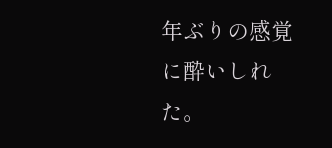年ぶりの感覚に酔いしれた。